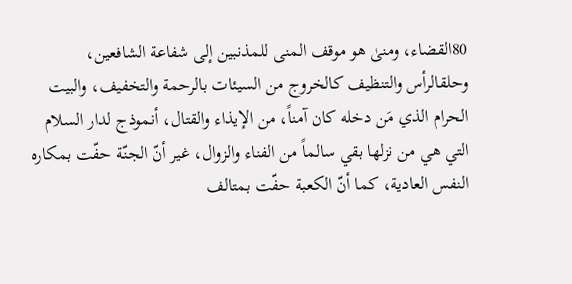80القضاء، ومنىٰ هو موقف المنى للمذنبين إلى شفاعة الشافعين، وحلقالرأس والتنظيف كالخروج من السيئات بالرحمة والتخفيف، والبيت الحرام الذي مَن دخله كان آمناً، من الإيذاء والقتال، أنموذج لدار السلام التي هي من نزلها بقي سالماً من الفناء والزوال، غير أنّ الجنّة حفّت بمكاره النفس العادية، كما أنّ الكعبة حفّت بمتالف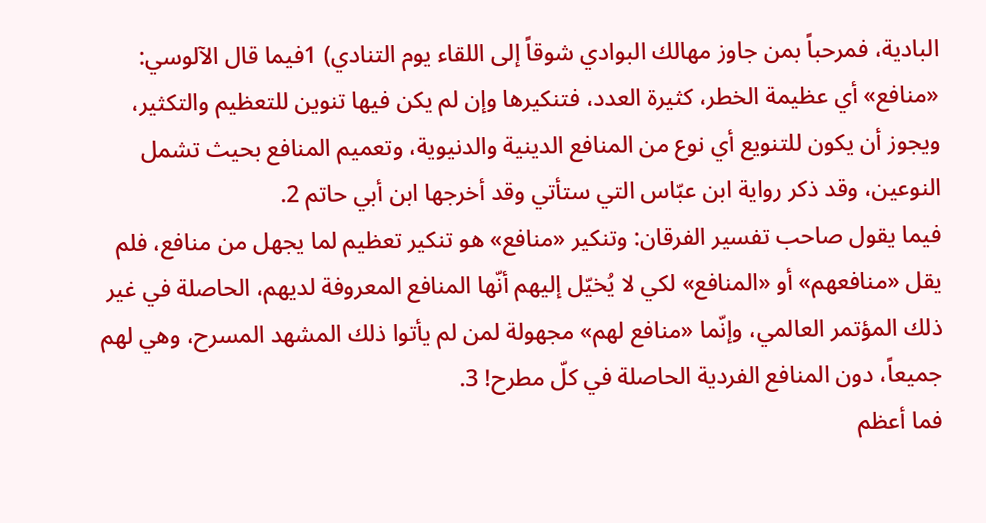البادية، فمرحباً بمن جاوز مهالك البوادي شوقاً إلى اللقاء يوم التنادي) 1فيما قال الآلوسي: «منافع» أي عظيمة الخطر، كثيرة العدد، فتنكيرها وإن لم يكن فيها تنوين للتعظيم والتكثير، ويجوز أن يكون للتنويع أي نوع من المنافع الدينية والدنيوية، وتعميم المنافع بحيث تشمل النوعين، وقد ذكر رواية ابن عبّاس التي ستأتي وقد أخرجها ابن أبي حاتم 2.
فيما يقول صاحب تفسير الفرقان: وتنكير «منافع» هو تنكير تعظيم لما يجهل من منافع، فلم يقل «منافعهم» أو «المنافع» لكي لا يُخيّل إليهم أنّها المنافع المعروفة لديهم، الحاصلة في غير ذلك المؤتمر العالمي، وإنّما «منافع لهم» مجهولة لمن لم يأتوا ذلك المشهد المسرح، وهي لهم جميعاً، دون المنافع الفردية الحاصلة في كلّ مطرح! 3.
فما أعظم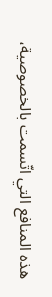هذه المنافع التي اتّسمت بالخصوصية،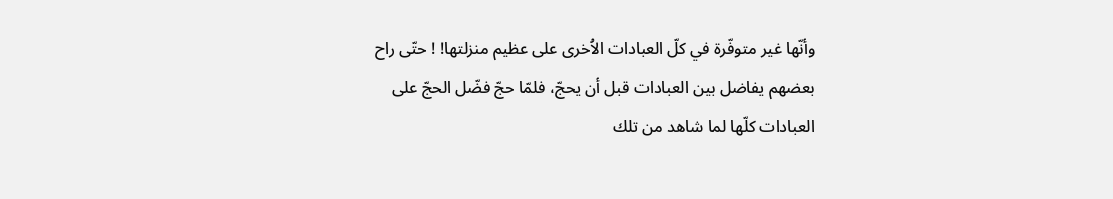وأنّها غير متوفّرة في كلّ العبادات الاُخرى على عظيم منزلتها! ! حتّى راح بعضهم يفاضل بين العبادات قبل أن يحجّ، فلمّا حجّ فضّل الحجّ على العبادات كلّها لما شاهد من تلك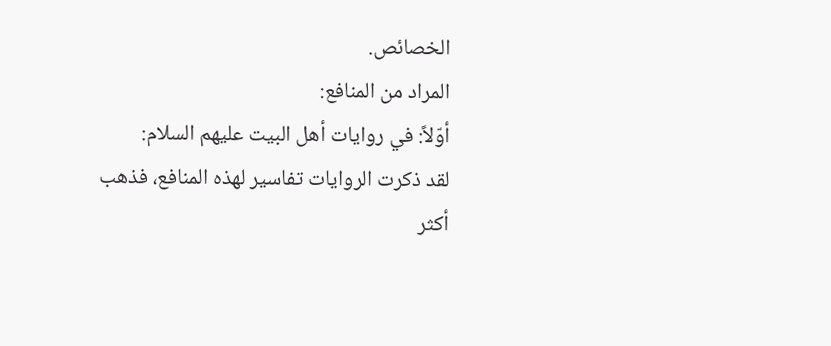الخصائص.
المراد من المنافع:
أوّلاً: في روايات أهل البيت عليهم السلام:
لقد ذكرت الروايات تفاسير لهذه المنافع، فذهب أكثر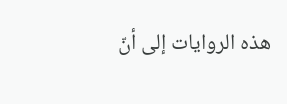هذه الروايات إلى أنّ